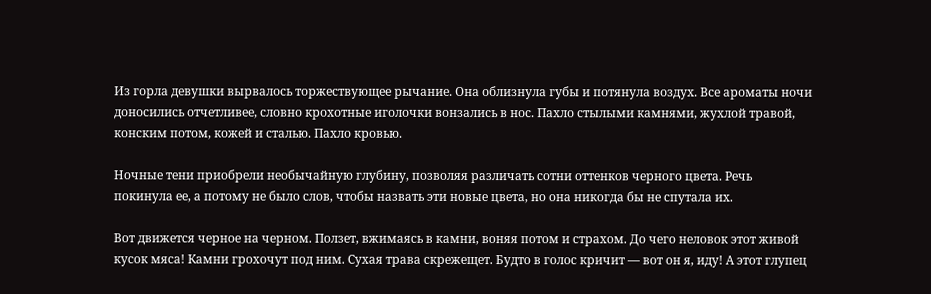Из горла девушки вырвалось торжествующее рычание. Она облизнула губы и потянула воздух. Все ароматы ночи доносились отчетливее, словно крохотные иголочки вонзались в нос. Пахло стылыми камнями, жухлой травой, конским потом, кожей и сталью. Пахло кровью.

Ночные тени приобрели необычайную глубину, позволяя различать сотни оттенков черного цвета. Речь покинула ее, а потому не было слов, чтобы назвать эти новые цвета, но она никогда бы не спутала их.

Вот движется черное на черном. Ползет, вжимаясь в камни, воняя потом и страхом. До чего неловок этот живой кусок мяса! Камни грохочут под ним. Сухая трава скрежещет. Будто в голос кричит — вот он я, иду! А этот глупец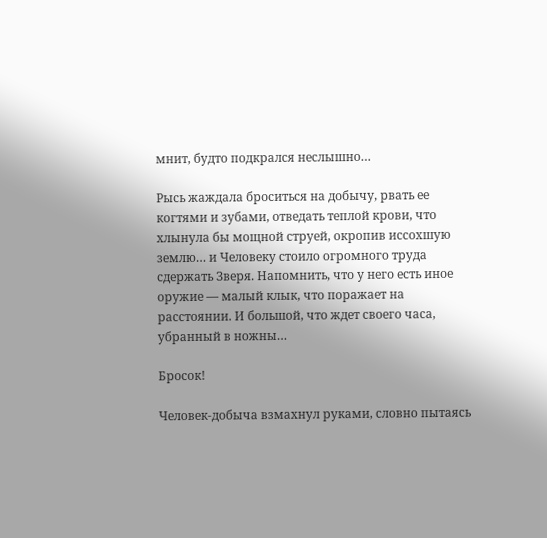мнит, будто подкрался неслышно…

Рысь жаждала броситься на добычу, рвать ее когтями и зубами, отведать теплой крови, что хлынула бы мощной струей, окропив иссохшую землю… и Человеку стоило огромного труда сдержать Зверя. Напомнить, что у него есть иное оружие — малый клык, что поражает на расстоянии. И большой, что ждет своего часа, убранный в ножны…

Бросок!

Человек-добыча взмахнул руками, словно пытаясь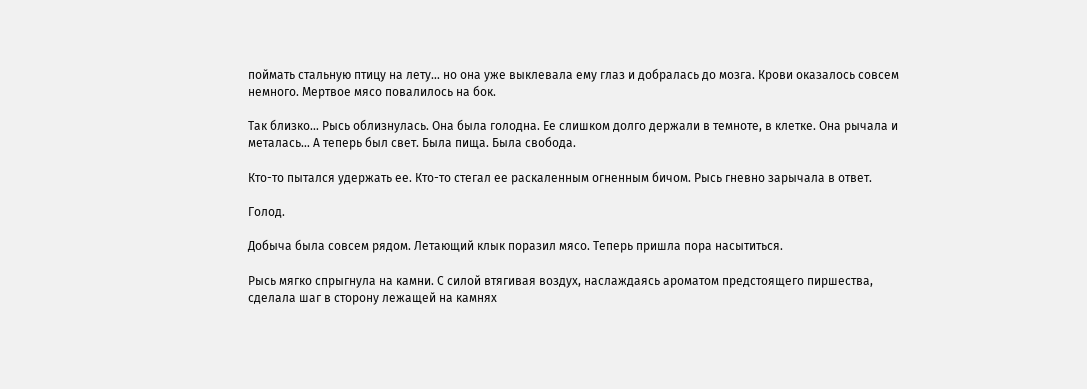поймать стальную птицу на лету… но она уже выклевала ему глаз и добралась до мозга. Крови оказалось совсем немного. Мертвое мясо повалилось на бок.

Так близко… Рысь облизнулась. Она была голодна. Ее слишком долго держали в темноте, в клетке. Она рычала и металась… А теперь был свет. Была пища. Была свобода.

Кто-то пытался удержать ее. Кто-то стегал ее раскаленным огненным бичом. Рысь гневно зарычала в ответ.

Голод.

Добыча была совсем рядом. Летающий клык поразил мясо. Теперь пришла пора насытиться.

Рысь мягко спрыгнула на камни. С силой втягивая воздух, наслаждаясь ароматом предстоящего пиршества, сделала шаг в сторону лежащей на камнях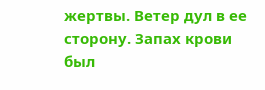жертвы. Ветер дул в ее сторону. Запах крови был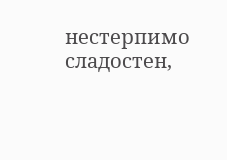нестерпимо сладостен,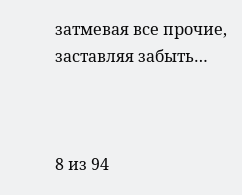затмевая все прочие, заставляя забыть…



8 из 94